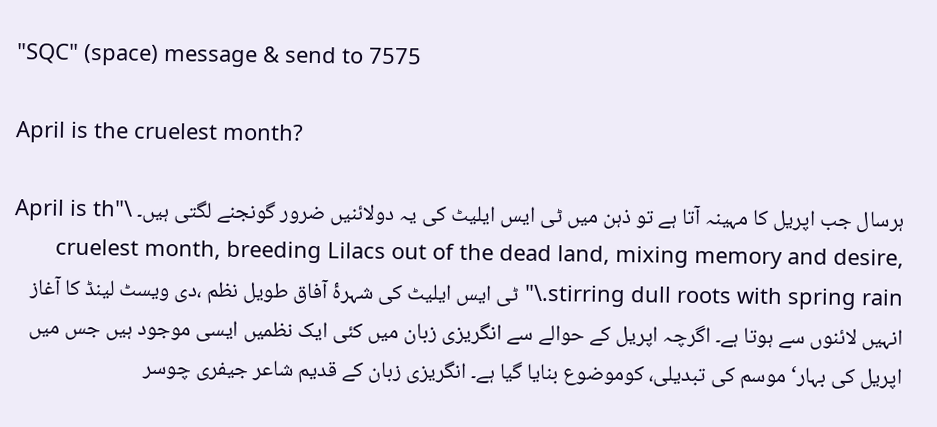"SQC" (space) message & send to 7575

April is the cruelest month?

ہرسال جب اپریل کا مہینہ آتا ہے تو ذہن میں ٹی ایس ایلیٹ کی یہ دولائنیں ضرور گونجنے لگتی ہیں۔ \"April is th cruelest month, breeding Lilacs out of the dead land, mixing memory and desire, stirring dull roots with spring rain.\" ٹی ایس ایلیٹ کی شہرۂ آفاق طویل نظم ،دی ویسٹ لینڈ کا آغاز انہیں لائنوں سے ہوتا ہے۔ اگرچہ اپریل کے حوالے سے انگریزی زبان میں کئی ایک نظمیں ایسی موجود ہیں جس میں اپریل کی بہار‘ موسم کی تبدیلی، کوموضوع بنایا گیا ہے۔ انگریزی زبان کے قدیم شاعر جیفری چوسر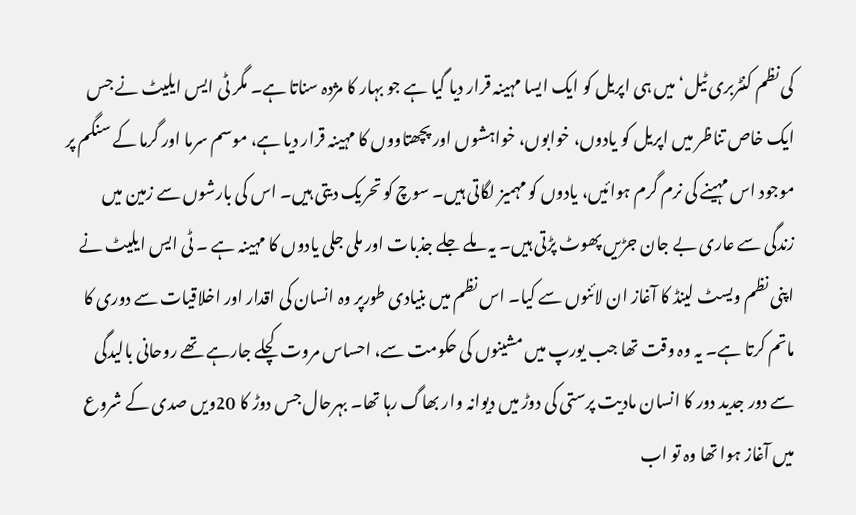کی نظم کنٹربری ٹیل‘ میں ہی اپریل کو ایک ایسا مہینہ قرار دیا گیا ہے جو بہار کا مژدہ سناتا ہے۔ مگر ٹی ایس ایلیٹ نے جس ایک خاص تناظر میں اپریل کو یادوں، خوابوں، خواہشوں اور پچھتاووں کا مہینہ قرار دیا ہے، موسم سرما اور گرما کے سنگم پر موجود اس مہینے کی نرم گرم ہوائیں، یادوں کو مہمیز لگاتی ہیں۔ سوچ کو تحریک دیتی ہیں۔ اس کی بارشوں سے زمین میں زندگی سے عاری بے جان جڑیں پھوٹ پڑتی ہیں۔ یہ ملے جلے جذبات اور ملی جلی یادوں کا مہینہ ہے ۔ ٹی ایس ایلیٹ نے اپنی نظم ویسٹ لینڈ کا آغاز ان لائنوں سے کیا۔ اس نظم میں بنیادی طورپر وہ انسان کی اقدار اور اخلاقیات سے دوری کا ماتم کرتا ہے۔ یہ وہ وقت تھا جب یورپ میں مشینوں کی حکومت سے، احساس مروت کچلے جارہے تھے روحانی بالیدگی سے دور جدید دور کا انسان مادیت پرستی کی دوڑ میں دیوانہ وار بھاگ رہا تھا۔ بہرحال جس دوڑ کا 20ویں صدی کے شروع میں آغاز ہوا تھا وہ تو اب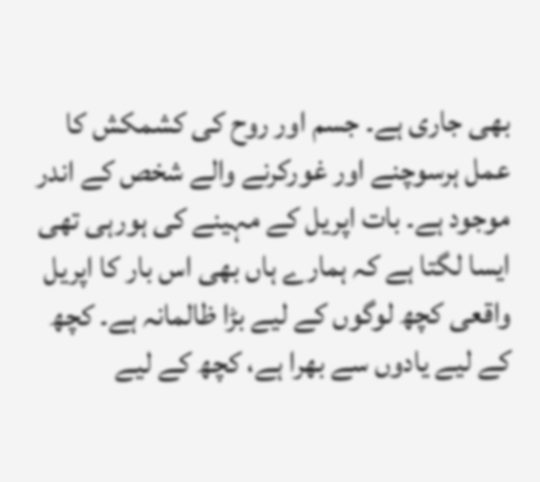بھی جاری ہے۔ جسم اور روح کی کشمکش کا عمل ہرسوچنے اور غورکرنے والے شخص کے اندر موجود ہے۔ بات اپریل کے مہینے کی ہورہی تھی ایسا لگتا ہے کہ ہمارے ہاں بھی اس بار کا اپریل واقعی کچھ لوگوں کے لیے بڑا ظالمانہ ہے۔ کچھ کے لیے یادوں سے بھرا ہے، کچھ کے لیے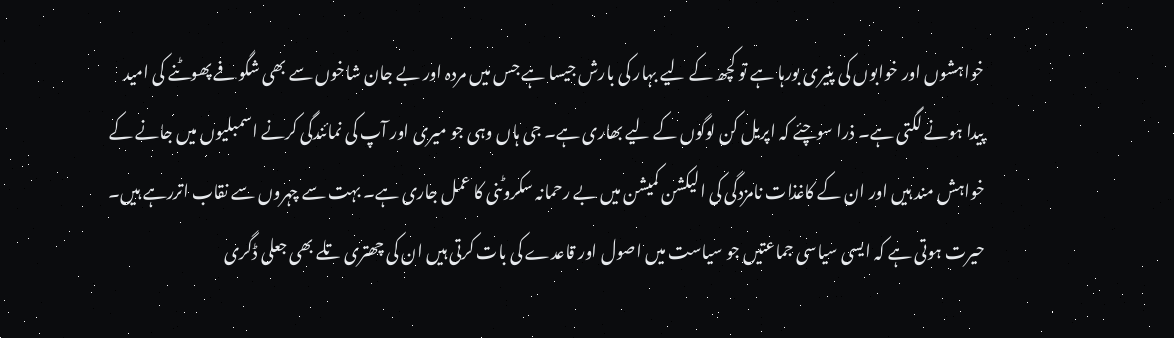خواہشوں اور خوابوں کی پنیری بورہا ہے تو کچھ کے لیے بہار کی بارش جیسا ہے جس میں مردہ اور بے جان شاخوں سے بھی شگوفے پھوٹنے کی امید پیدا ہونے لگتی ہے۔ ذرا سوچئے کہ اپریل کن لوگوں کے لیے بھاری ہے۔ جی ہاں وہی جو میری اور آپ کی نمائندگی کرنے اسمبلیوں میں جانے کے خواہش مند ہیں اور ان کے کاغذات نامزدگی کی الیکشن کمیشن میں بے رحمانہ سکروٹنی کا عمل جاری ہے۔ بہت سے چہروں سے نقاب اتررہے ہیں۔ حیرت ہوتی ہے کہ ایسی سیاسی جماعتیں جو سیاست میں اصول اور قاعدے کی بات کرتی ہیں ان کی چھتری تلے بھی جعلی ڈگری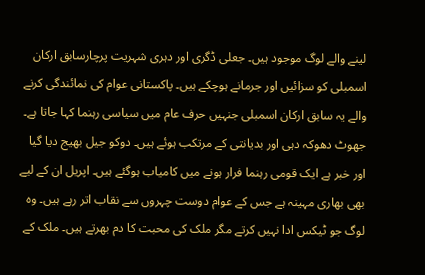لینے والے لوگ موجود ہیں۔ جعلی ڈگری اور دہری شہریت پرچارسابق ارکان اسمبلی کو سزائیں اور جرمانے ہوچکے ہیں۔ پاکستانی عوام کی نمائندگی کرنے والے یہ سابق ارکان اسمبلی جنہیں حرف عام میں سیاسی رہنما کہا جاتا ہے۔ جھوٹ دھوکہ دہی اور بدیانتی کے مرتکب ہوئے ہیں۔ دوکو جیل بھیج دیا گیا اور خبر ہے ایک قومی رہنما فرار ہونے میں کامیاب ہوگئے ہیں۔ اپریل ان کے لیے بھی بھاری مہینہ ہے جس کے عوام دوست چہروں سے نقاب اتر رہے ہیں۔ وہ لوگ جو ٹیکس ادا نہیں کرتے مگر ملک کی محبت کا دم بھرتے ہیں۔ ملک کے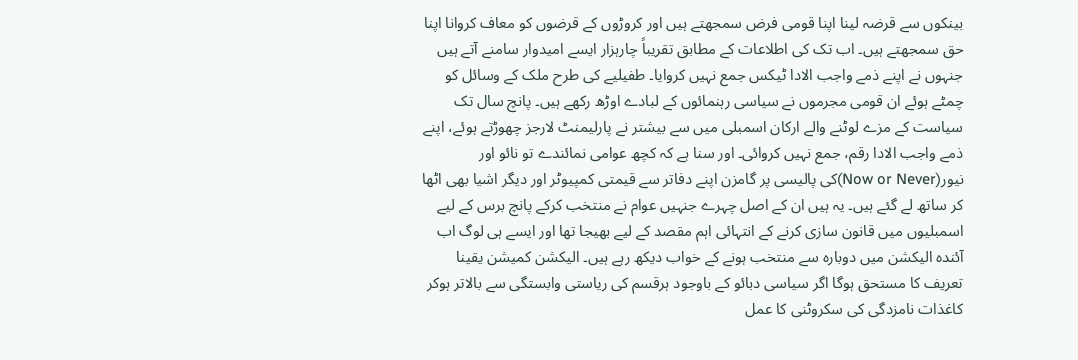بینکوں سے قرضہ لینا اپنا قومی فرض سمجھتے ہیں اور کروڑوں کے قرضوں کو معاف کروانا اپنا حق سمجھتے ہیں۔ اب تک کی اطلاعات کے مطابق تقریباً چارہزار ایسے امیدوار سامنے آتے ہیں جنہوں نے اپنے ذمے واجب الادا ٹیکس جمع نہیں کروایا۔ طفیلیے کی طرح ملک کے وسائل کو چمٹے ہوئے ان قومی مجرموں نے سیاسی رہنمائوں کے لبادے اوڑھ رکھے ہیں۔ پانچ سال تک سیاست کے مزے لوٹنے والے ارکان اسمبلی میں سے بیشتر نے پارلیمنٹ لارجز چھوڑتے ہوئے، اپنے ذمے واجب الادا رقم، جمع نہیں کروائی۔ اور سنا ہے کہ کچھ عوامی نمائندے تو نائو اور نیور(Now or Never)کی پالیسی پر گامزن اپنے دفاتر سے قیمتی کمپیوٹر اور دیگر اشیا بھی اٹھا کر ساتھ لے گئے ہیں۔ یہ ہیں ان کے اصل چہرے جنہیں عوام نے منتخب کرکے پانچ برس کے لیے اسمبلیوں میں قانون سازی کرنے کے انتہائی اہم مقصد کے لیے بھیجا تھا اور ایسے ہی لوگ اب آئندہ الیکشن میں دوبارہ سے منتخب ہونے کے خواب دیکھ رہے ہیں۔ الیکشن کمیشن یقینا تعریف کا مستحق ہوگا اگر سیاسی دبائو کے باوجود ہرقسم کی ریاستی وابستگی سے بالاتر ہوکر کاغذات نامزدگی کی سکروٹنی کا عمل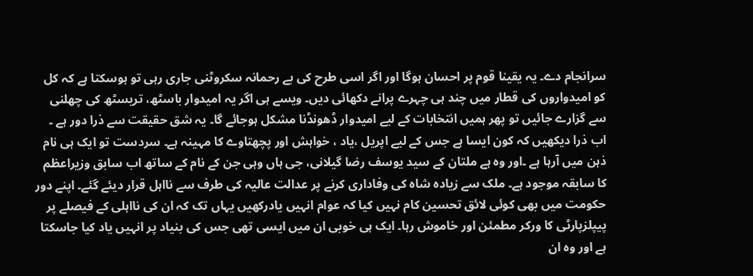سرانجام دے۔ یہ یقینا قوم پر احسان ہوگا اور اگر اسی طرح کی بے رحمانہ سکروٹنی جاری رہی تو ہوسکتا ہے کہ کل کو امیدواروں کی قطار میں چند ہی چہرے پرانے دکھائی دیں۔ ویسے ہی اگر یہ امیدوار باسٹھ، تریسٹھ کی چھلنی سے گزارے جائیں تو پھر ہمیں انتخابات کے لیے امیدوار ڈھونڈنا مشکل ہوجائے گا۔ یہ شق حقیقت سے ذرا دور ہے ۔ اب ذرا دیکھیں کہ کون ایسا ہے جس کے لیے اپریل ،یاد ، خواہش اور پچھتاوے کا مہینہ ہے۔ سردست تو ایک ہی نام ذہن میں آرہا ہے ۔اور وہ ہے ملتان کے سید یوسف رضا گیلانی، جی ہاں وہی جن کے نام کے ساتھ اب سابق وزیراعظم کا سابقہ موجود ہے۔ ملک سے زیادہ شاہ کی وفاداری کرنے پر عدالت عالیہ کی طرف سے نااہل قرار دیئے گئے۔ اپنے دور حکومت میں بھی کوئی لائق تحسین کام نہیں کیا کہ عوام انہیں یادرکھیں یہاں تک کہ ان کی نااہلی کے فیصلے پر پیپلزپارٹی کا ورکر مطمئن اور خاموش رہا۔ ایک ہی خوبی ان میں ایسی تھی جس کی بنیاد پر انہیں یاد کیا جاسکتا ہے اور وہ ان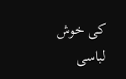کی خوش لباسی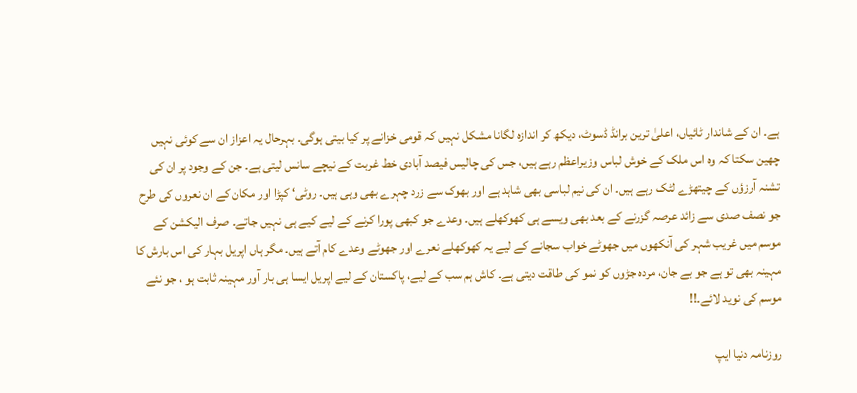ہے۔ ان کے شاندار ٹائیاں، اعلیٰ ترین برانڈ ڈسوٹ، دیکھ کر اندازہ لگانا مشکل نہیں کہ قومی خزانے پر کیا بیتی ہوگی۔ بہرحال یہ اعزاز ان سے کوئی نہیں چھین سکتا کہ وہ اس ملک کے خوش لباس وزیراعظم رہے ہیں، جس کی چالیس فیصد آبادی خط غربت کے نیچے سانس لیتی ہے۔ جن کے وجود پر ان کی تشنہ آرزؤں کے چیتھڑے لٹک رہے ہیں۔ ان کی نیم لباسی بھی شاہد ہے اور بھوک سے زرد چہرے بھی وہی ہیں۔ روٹی‘ کپڑا اور مکان کے ان نعروں کی طرح جو نصف صدی سے زائد عرصہ گزرنے کے بعد بھی ویسے ہی کھوکھلے ہیں۔ وعدے جو کبھی پورا کرنے کے لیے کیے ہی نہیں جاتے۔ صرف الیکشن کے موسم میں غریب شہر کی آنکھوں میں جھوٹے خواب سجانے کے لیے یہ کھوکھلے نعرے اور جھوٹے وعدے کام آتے ہیں۔ مگر ہاں اپریل بہار کی اس بارش کا مہینہ بھی تو ہے جو بے جان، مردہ جڑوں کو نمو کی طاقت دیتی ہے۔ کاش ہم سب کے لیے، پاکستان کے لیے اپریل ایسا ہی بار آور مہینہ ثابت ہو ، جو نئے موسم کی نوید لائے۔!!

روزنامہ دنیا ایپ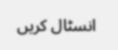انسٹال کریں